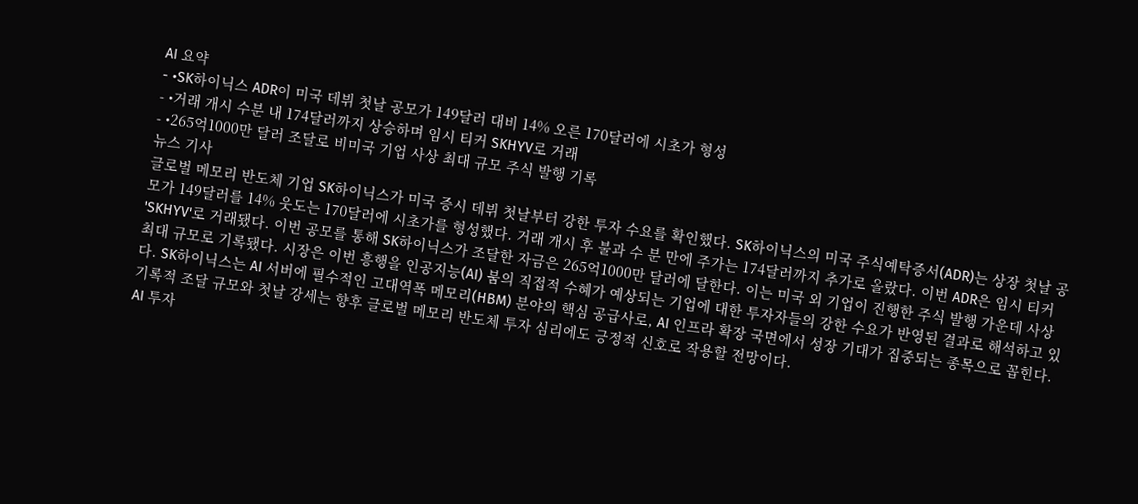AI 요약
- •SK하이닉스 ADR이 미국 데뷔 첫날 공모가 149달러 대비 14% 오른 170달러에 시초가 형성
- •거래 개시 수분 내 174달러까지 상승하며 임시 티커 SKHYV로 거래
- •265억1000만 달러 조달로 비미국 기업 사상 최대 규모 주식 발행 기록
뉴스 기사
글로벌 메모리 반도체 기업 SK하이닉스가 미국 증시 데뷔 첫날부터 강한 투자 수요를 확인했다. SK하이닉스의 미국 주식예탁증서(ADR)는 상장 첫날 공모가 149달러를 14% 웃도는 170달러에 시초가를 형성했다. 거래 개시 후 불과 수 분 만에 주가는 174달러까지 추가로 올랐다. 이번 ADR은 임시 티커 'SKHYV'로 거래됐다. 이번 공모를 통해 SK하이닉스가 조달한 자금은 265억1000만 달러에 달한다. 이는 미국 외 기업이 진행한 주식 발행 가운데 사상 최대 규모로 기록됐다. 시장은 이번 흥행을 인공지능(AI) 붐의 직접적 수혜가 예상되는 기업에 대한 투자자들의 강한 수요가 반영된 결과로 해석하고 있다. SK하이닉스는 AI 서버에 필수적인 고대역폭 메모리(HBM) 분야의 핵심 공급사로, AI 인프라 확장 국면에서 성장 기대가 집중되는 종목으로 꼽힌다. 기록적 조달 규모와 첫날 강세는 향후 글로벌 메모리 반도체 투자 심리에도 긍정적 신호로 작용할 전망이다.
AI 투자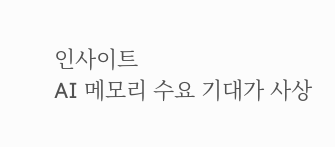인사이트
AI 메모리 수요 기대가 사상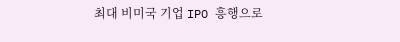최대 비미국 기업 IPO 흥행으로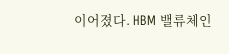이어졌다. HBM 밸류체인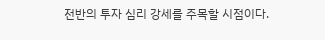전반의 투자 심리 강세를 주목할 시점이다.